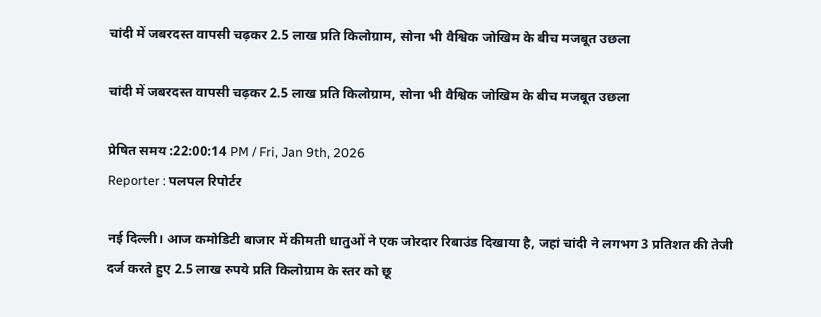चांदी में जबरदस्त वापसी चढ़कर 2.5 लाख प्रति किलोग्राम, सोना भी वैश्विक जोखिम के बीच मजबूत उछला

चांदी में जबरदस्त वापसी चढ़कर 2.5 लाख प्रति किलोग्राम, सोना भी वैश्विक जोखिम के बीच मजबूत उछला

प्रेषित समय :22:00:14 PM / Fri, Jan 9th, 2026
Reporter : पलपल रिपोर्टर

नई दिल्ली। आज कमोडिटी बाजार में कीमती धातुओं ने एक जोरदार रिबाउंड दिखाया है, जहां चांदी ने लगभग 3 प्रतिशत की तेजी दर्ज करते हुए 2.5 लाख रुपये प्रति किलोग्राम के स्तर को छू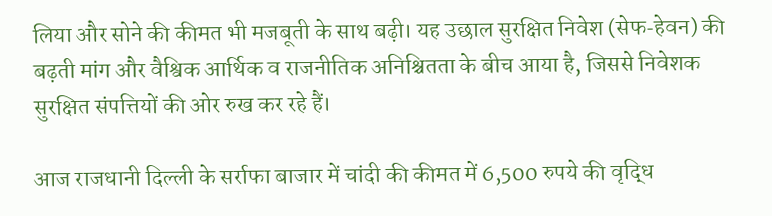लिया और सोने की कीमत भी मजबूती के साथ बढ़ी। यह उछाल सुरक्षित निवेश (सेफ‑हेवन) की बढ़ती मांग और वैश्विक आर्थिक व राजनीतिक अनिश्चितता के बीच आया है, जिससे निवेशक सुरक्षित संपत्तियों की ओर रुख कर रहे हैं।

आज राजधानी दिल्ली के सर्राफा बाजार में चांदी की कीमत में 6,500 रुपये की वृद्धि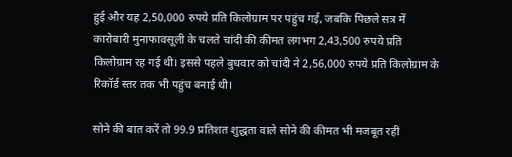हुई और यह 2,50,000 रुपये प्रति किलोग्राम पर पहुंच गई, जबकि पिछले सत्र में कारोबारी मुनाफावसूली के चलते चांदी की कीमत लगभग 2,43,500 रुपये प्रति किलोग्राम रह गई थी। इससे पहले बुधवार को चांदी ने 2,56,000 रुपये प्रति किलोग्राम के रिकॉर्ड स्तर तक भी पहुंच बनाई थी।

सोने की बात करें तो 99.9 प्रतिशत शुद्धता वाले सोने की कीमत भी मजबूत रही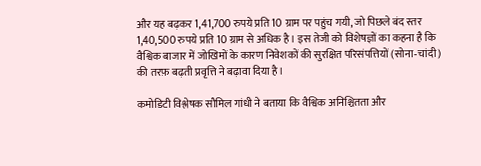और यह बढ़कर 1,41,700 रुपये प्रति 10 ग्राम पर पहुंच गयी, जो पिछले बंद स्तर 1,40,500 रुपये प्रति 10 ग्राम से अधिक है। इस तेजी को विशेषज्ञों का कहना है कि वैश्विक बाजार में जोखिमों के कारण निवेशकों की सुरक्षित परिसंपत्तियों (सोना‑चांदी) की तरफ़ बढ़ती प्रवृत्ति ने बढ़ावा दिया है।

कमोडिटी विश्लेषक सौमिल गांधी ने बताया कि वैश्विक अनिश्चितता और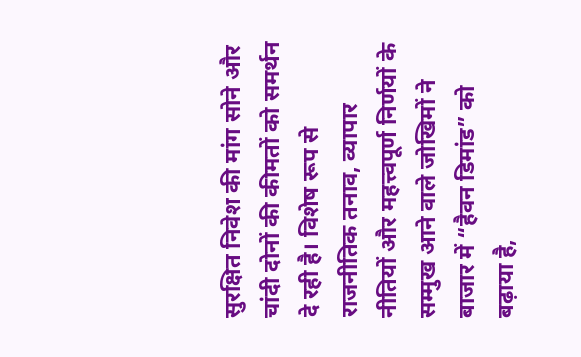सुरक्षित निवेश की मांग सोने और चांदी दोनों की कीमतों को समर्थन दे रही है। विशेष रूप से राजनीतिक तनाव, व्यापार नीतियों और महत्त्वपूर्ण निर्णयों के सम्मुख आने वाले जोखिमों ने बाजार में “हैवन डिमांड” को बढ़ाया है,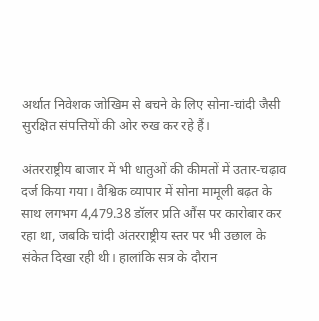अर्थात निवेशक जोखिम से बचने के लिए सोना‑चांदी जैसी सुरक्षित संपत्तियों की ओर रुख कर रहे हैं।

अंतरराष्ट्रीय बाजार में भी धातुओं की कीमतों में उतार‑चढ़ाव दर्ज किया गया। वैश्विक व्यापार में सोना मामूली बढ़त के साथ लगभग 4,479.38 डॉलर प्रति औंस पर कारोबार कर रहा था, जबकि चांदी अंतरराष्ट्रीय स्तर पर भी उछाल के संकेत दिखा रही थी। हालांकि सत्र के दौरान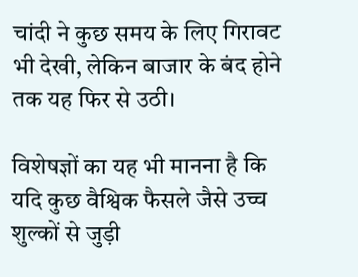चांदी ने कुछ समय के लिए गिरावट भी देखी, लेकिन बाजार के बंद होने तक यह फिर से उठी।

विशेषज्ञों का यह भी मानना है कि यदि कुछ वैश्विक फैसले जैसे उच्च शुल्कों से जुड़ी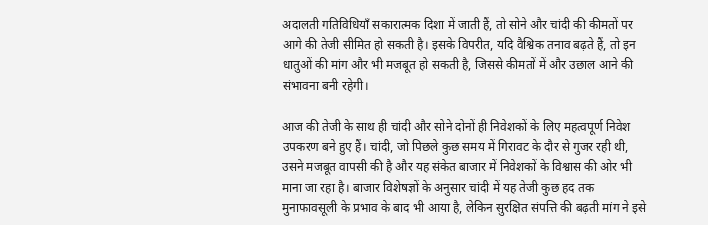अदालती गतिविधियाँ सकारात्मक दिशा में जाती हैं, तो सोने और चांदी की कीमतों पर आगे की तेजी सीमित हो सकती है। इसके विपरीत, यदि वैश्विक तनाव बढ़ते हैं, तो इन धातुओं की मांग और भी मजबूत हो सकती है, जिससे कीमतों में और उछाल आने की संभावना बनी रहेगी।

आज की तेजी के साथ ही चांदी और सोने दोनों ही निवेशकों के लिए महत्वपूर्ण निवेश उपकरण बने हुए हैं। चांदी, जो पिछले कुछ समय में गिरावट के दौर से गुजर रही थी, उसने मजबूत वापसी की है और यह संकेत बाजार में निवेशकों के विश्वास की ओर भी माना जा रहा है। बाजार विशेषज्ञों के अनुसार चांदी में यह तेजी कुछ हद तक मुनाफावसूली के प्रभाव के बाद भी आया है, लेकिन सुरक्षित संपत्ति की बढ़ती मांग ने इसे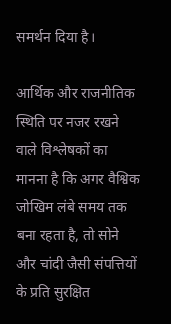समर्थन दिया है।

आर्थिक और राजनीतिक स्थिति पर नजर रखने वाले विश्लेषकों का मानना है कि अगर वैश्विक जोखिम लंबे समय तक बना रहता है, तो सोने और चांदी जैसी संपत्तियों के प्रति सुरक्षित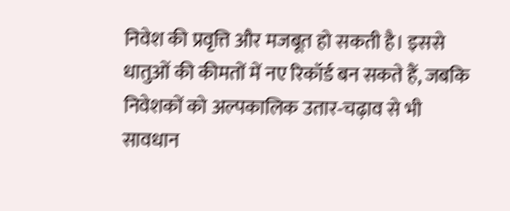निवेश की प्रवृत्ति और मजबूत हो सकती है। इससे धातुओं की कीमतों में नए रिकॉर्ड बन सकते हैं, जबकि निवेशकों को अल्पकालिक उतार‑चढ़ाव से भी सावधान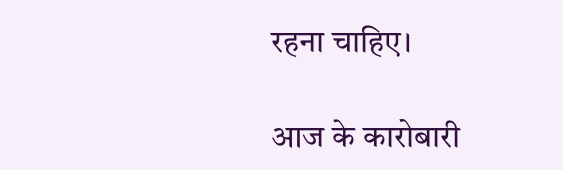रहना चाहिए।

आज के कारोबारी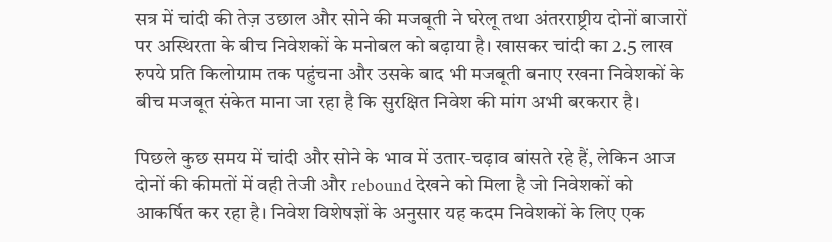सत्र में चांदी की तेज़ उछाल और सोने की मजबूती ने घरेलू तथा अंतरराष्ट्रीय दोनों बाजारों पर अस्थिरता के बीच निवेशकों के मनोबल को बढ़ाया है। खासकर चांदी का 2.5 लाख रुपये प्रति किलोग्राम तक पहुंचना और उसके बाद भी मजबूती बनाए रखना निवेशकों के बीच मजबूत संकेत माना जा रहा है कि सुरक्षित निवेश की मांग अभी बरकरार है।

पिछले कुछ समय में चांदी और सोने के भाव में उतार‑चढ़ाव बांसते रहे हैं, लेकिन आज दोनों की कीमतों में वही तेजी और rebound देखने को मिला है जो निवेशकों को आकर्षित कर रहा है। निवेश विशेषज्ञों के अनुसार यह कदम निवेशकों के लिए एक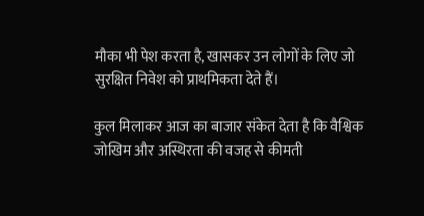मौका भी पेश करता है, खासकर उन लोगों के लिए जो सुरक्षित निवेश को प्राथमिकता देते हैं।

कुल मिलाकर आज का बाजार संकेत देता है कि वैश्विक जोखिम और अस्थिरता की वजह से कीमती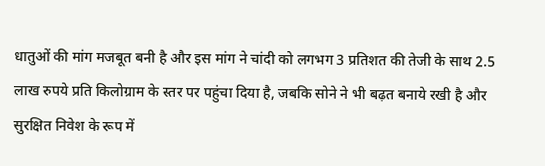धातुओं की मांग मजबूत बनी है और इस मांग ने चांदी को लगभग 3 प्रतिशत की तेजी के साथ 2.5 लाख रुपये प्रति किलोग्राम के स्तर पर पहुंचा दिया है, जबकि सोने ने भी बढ़त बनाये रखी है और सुरक्षित निवेश के रूप में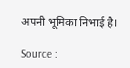अपनी भूमिका निभाई है।

Source :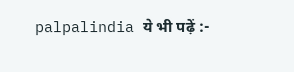palpalindia ये भी पढ़ें :-